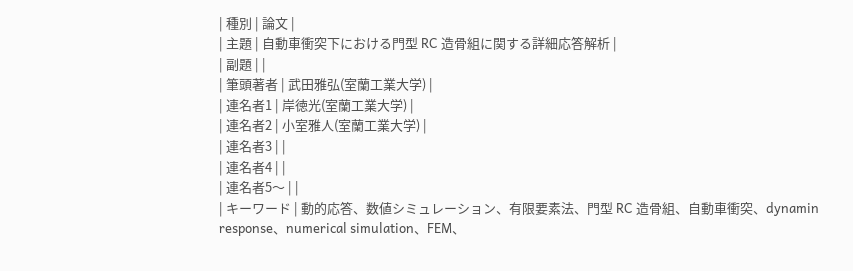| 種別 | 論文 |
| 主題 | 自動車衝突下における門型 RC 造骨組に関する詳細応答解析 |
| 副題 | |
| 筆頭著者 | 武田雅弘(室蘭工業大学) |
| 連名者1 | 岸徳光(室蘭工業大学) |
| 連名者2 | 小室雅人(室蘭工業大学) |
| 連名者3 | |
| 連名者4 | |
| 連名者5〜 | |
| キーワード | 動的応答、数値シミュレーション、有限要素法、門型 RC 造骨組、自動車衝突、dynamin response、numerical simulation、FEM、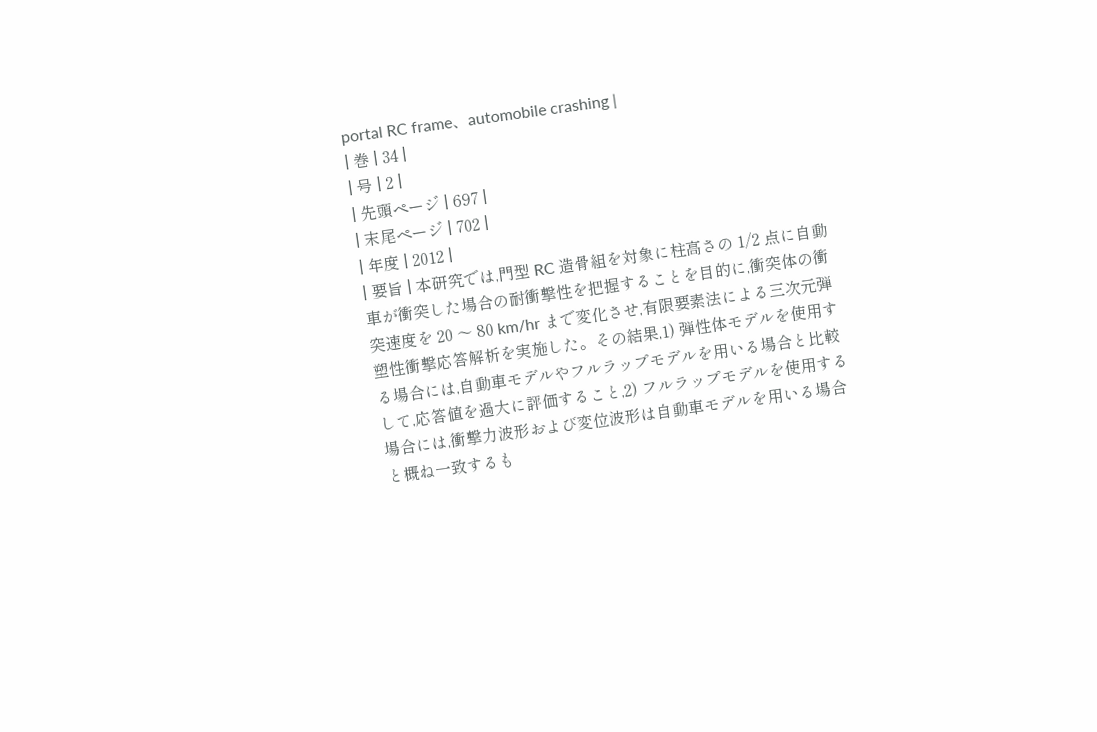portal RC frame、automobile crashing |
| 巻 | 34 |
| 号 | 2 |
| 先頭ページ | 697 |
| 末尾ページ | 702 |
| 年度 | 2012 |
| 要旨 | 本研究では,門型 RC 造骨組を対象に柱高さの 1/2 点に自動車が衝突した場合の耐衝撃性を把握することを目的に,衝突体の衝突速度を 20 〜 80 km/hr まで変化させ,有限要素法による三次元弾塑性衝撃応答解析を実施した。その結果,1) 弾性体モデルを使用する場合には,自動車モデルやフルラップモデルを用いる場合と比較して,応答値を過大に評価すること,2) フルラップモデルを使用する場合には,衝撃力波形および変位波形は自動車モデルを用いる場合と概ね一致するも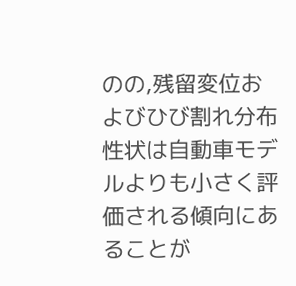のの,残留変位およびひび割れ分布性状は自動車モデルよりも小さく評価される傾向にあることが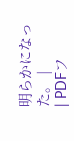明らかになった。 |
| PDFフ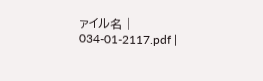ァイル名 | 034-01-2117.pdf |